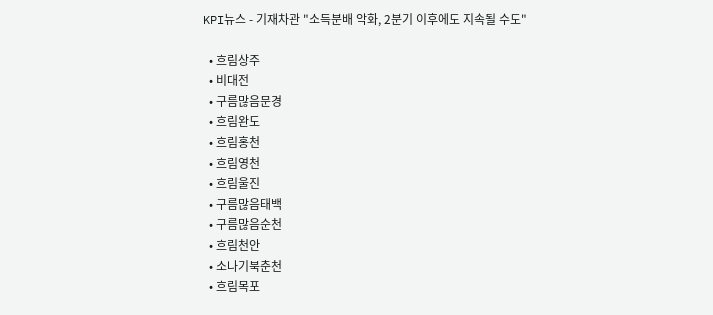KPI뉴스 - 기재차관 "소득분배 악화, 2분기 이후에도 지속될 수도"

  • 흐림상주
  • 비대전
  • 구름많음문경
  • 흐림완도
  • 흐림홍천
  • 흐림영천
  • 흐림울진
  • 구름많음태백
  • 구름많음순천
  • 흐림천안
  • 소나기북춘천
  • 흐림목포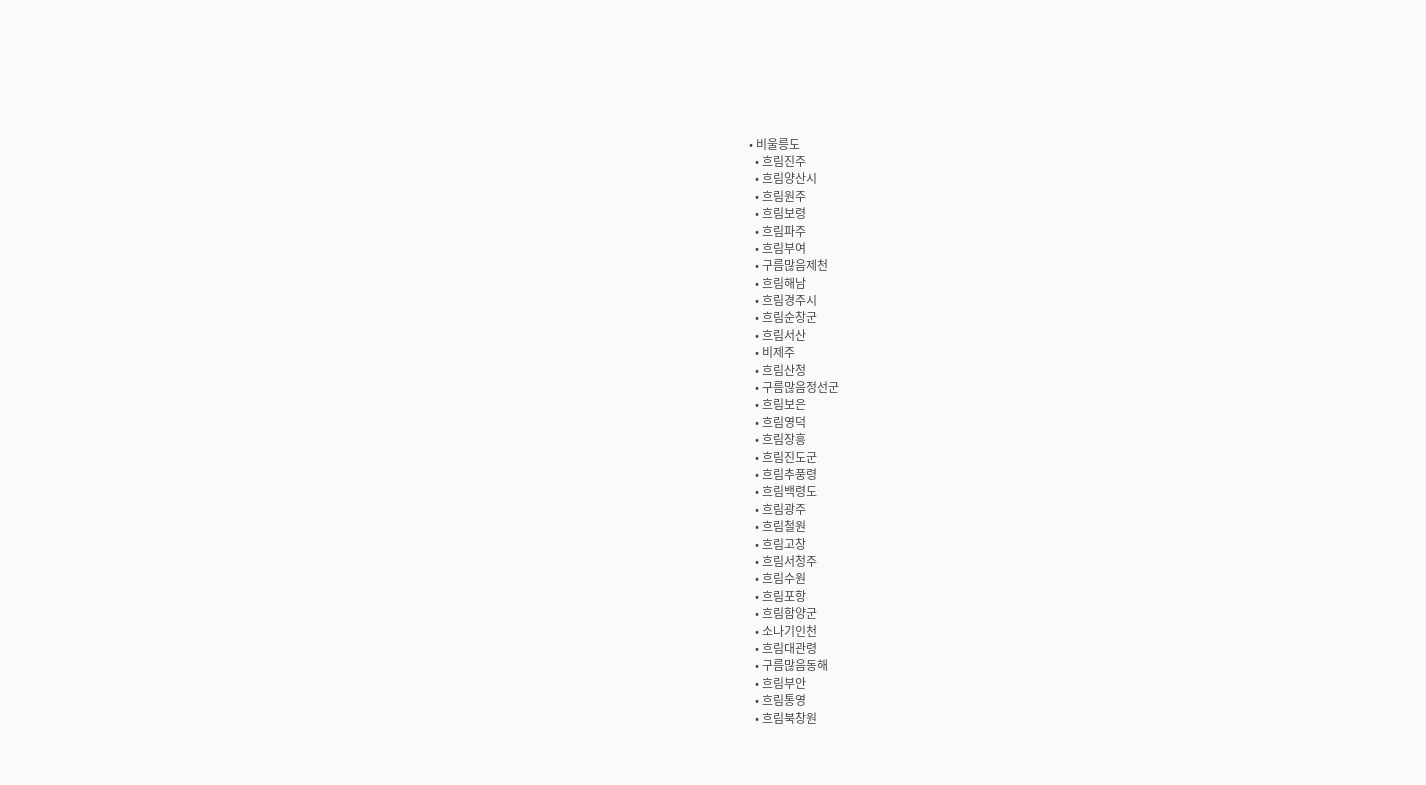• 비울릉도
  • 흐림진주
  • 흐림양산시
  • 흐림원주
  • 흐림보령
  • 흐림파주
  • 흐림부여
  • 구름많음제천
  • 흐림해남
  • 흐림경주시
  • 흐림순창군
  • 흐림서산
  • 비제주
  • 흐림산청
  • 구름많음정선군
  • 흐림보은
  • 흐림영덕
  • 흐림장흥
  • 흐림진도군
  • 흐림추풍령
  • 흐림백령도
  • 흐림광주
  • 흐림철원
  • 흐림고창
  • 흐림서청주
  • 흐림수원
  • 흐림포항
  • 흐림함양군
  • 소나기인천
  • 흐림대관령
  • 구름많음동해
  • 흐림부안
  • 흐림통영
  • 흐림북창원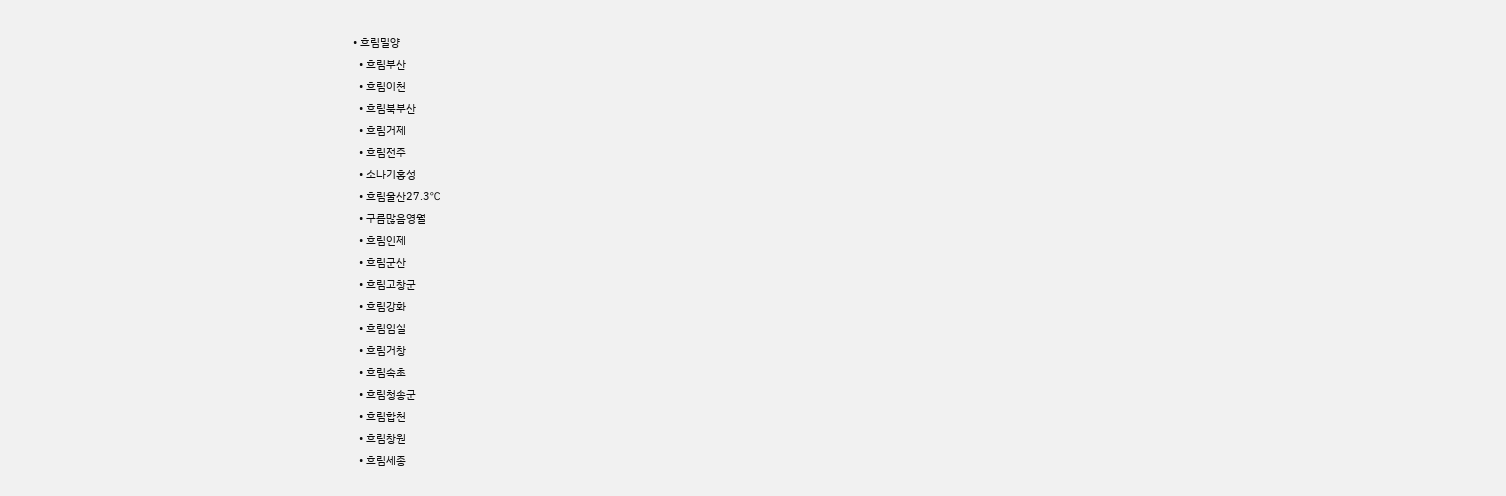• 흐림밀양
  • 흐림부산
  • 흐림이천
  • 흐림북부산
  • 흐림거제
  • 흐림전주
  • 소나기홍성
  • 흐림울산27.3℃
  • 구름많음영월
  • 흐림인제
  • 흐림군산
  • 흐림고창군
  • 흐림강화
  • 흐림임실
  • 흐림거창
  • 흐림속초
  • 흐림청송군
  • 흐림합천
  • 흐림창원
  • 흐림세종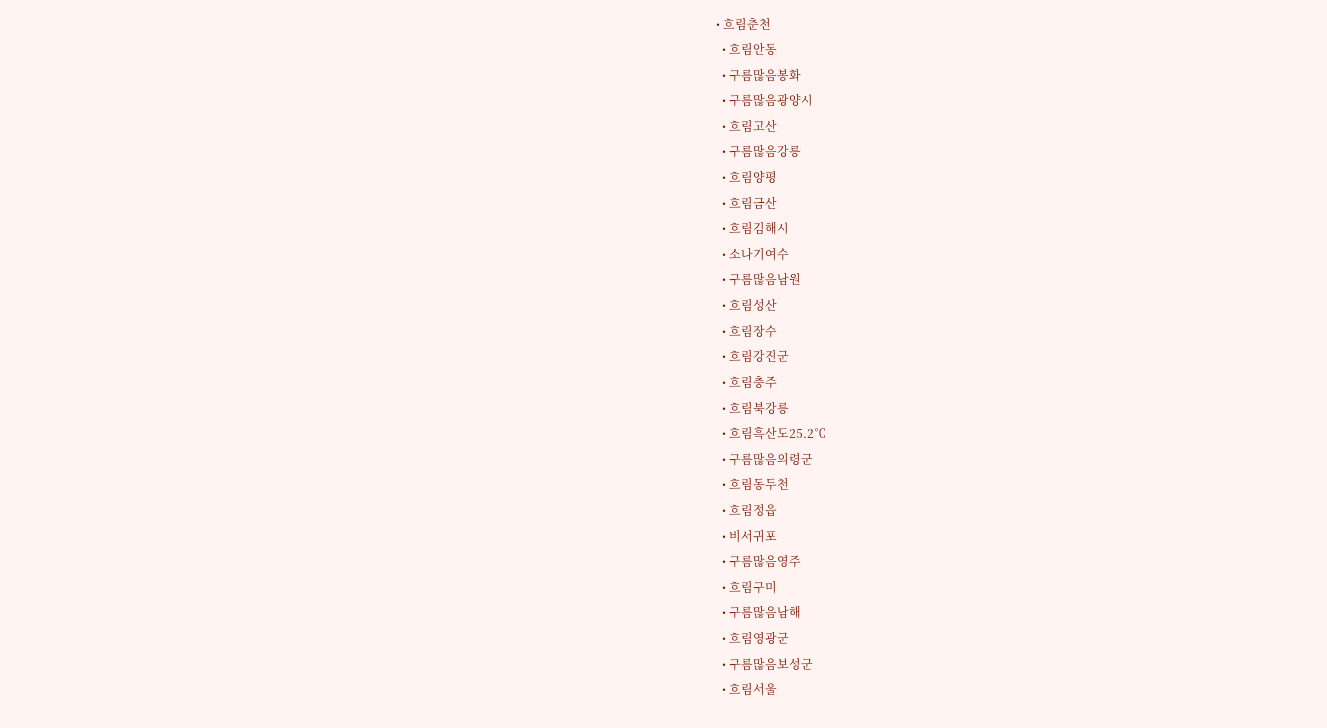• 흐림춘천
  • 흐림안동
  • 구름많음봉화
  • 구름많음광양시
  • 흐림고산
  • 구름많음강릉
  • 흐림양평
  • 흐림금산
  • 흐림김해시
  • 소나기여수
  • 구름많음남원
  • 흐림성산
  • 흐림장수
  • 흐림강진군
  • 흐림충주
  • 흐림북강릉
  • 흐림흑산도25.2℃
  • 구름많음의령군
  • 흐림동두천
  • 흐림정읍
  • 비서귀포
  • 구름많음영주
  • 흐림구미
  • 구름많음남해
  • 흐림영광군
  • 구름많음보성군
  • 흐림서울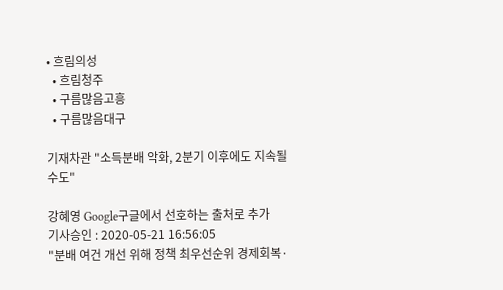• 흐림의성
  • 흐림청주
  • 구름많음고흥
  • 구름많음대구

기재차관 "소득분배 악화, 2분기 이후에도 지속될 수도"

강혜영 Google구글에서 선호하는 출처로 추가
기사승인 : 2020-05-21 16:56:05
"분배 여건 개선 위해 정책 최우선순위 경제회복·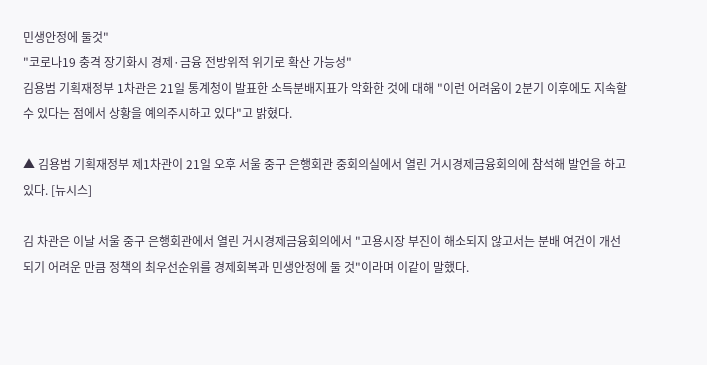민생안정에 둘것"
"코로나19 충격 장기화시 경제·금융 전방위적 위기로 확산 가능성"
김용범 기획재정부 1차관은 21일 통계청이 발표한 소득분배지표가 악화한 것에 대해 "이런 어려움이 2분기 이후에도 지속할 수 있다는 점에서 상황을 예의주시하고 있다"고 밝혔다.

▲ 김용범 기획재정부 제1차관이 21일 오후 서울 중구 은행회관 중회의실에서 열린 거시경제금융회의에 참석해 발언을 하고 있다. [뉴시스]

김 차관은 이날 서울 중구 은행회관에서 열린 거시경제금융회의에서 "고용시장 부진이 해소되지 않고서는 분배 여건이 개선되기 어려운 만큼 정책의 최우선순위를 경제회복과 민생안정에 둘 것"이라며 이같이 말했다.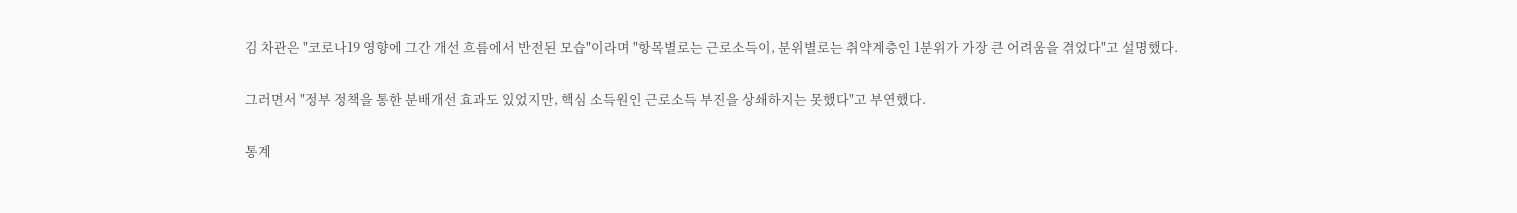김 차관은 "코로나19 영향에 그간 개선 흐름에서 반전된 모습"이라며 "항목별로는 근로소득이, 분위별로는 취약계층인 1분위가 가장 큰 어려움을 겪었다"고 설명했다.

그러면서 "정부 정책을 통한 분배개선 효과도 있었지만, 핵심 소득원인 근로소득 부진을 상쇄하지는 못했다"고 부연했다.

통계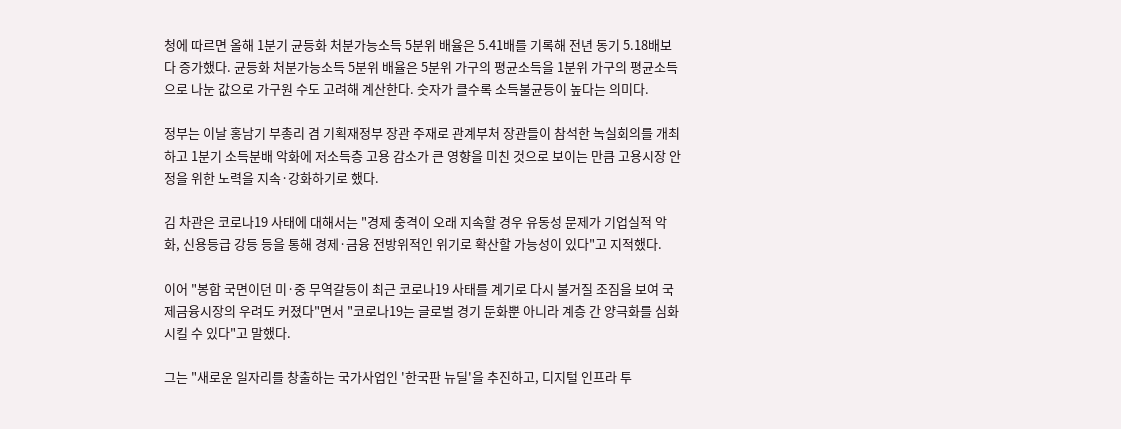청에 따르면 올해 1분기 균등화 처분가능소득 5분위 배율은 5.41배를 기록해 전년 동기 5.18배보다 증가했다. 균등화 처분가능소득 5분위 배율은 5분위 가구의 평균소득을 1분위 가구의 평균소득으로 나눈 값으로 가구원 수도 고려해 계산한다. 숫자가 클수록 소득불균등이 높다는 의미다.

정부는 이날 홍남기 부총리 겸 기획재정부 장관 주재로 관계부처 장관들이 참석한 녹실회의를 개최하고 1분기 소득분배 악화에 저소득층 고용 감소가 큰 영향을 미친 것으로 보이는 만큼 고용시장 안정을 위한 노력을 지속·강화하기로 했다.

김 차관은 코로나19 사태에 대해서는 "경제 충격이 오래 지속할 경우 유동성 문제가 기업실적 악화, 신용등급 강등 등을 통해 경제·금융 전방위적인 위기로 확산할 가능성이 있다"고 지적했다.

이어 "봉합 국면이던 미·중 무역갈등이 최근 코로나19 사태를 계기로 다시 불거질 조짐을 보여 국제금융시장의 우려도 커졌다"면서 "코로나19는 글로벌 경기 둔화뿐 아니라 계층 간 양극화를 심화시킬 수 있다"고 말했다.

그는 "새로운 일자리를 창출하는 국가사업인 '한국판 뉴딜'을 추진하고, 디지털 인프라 투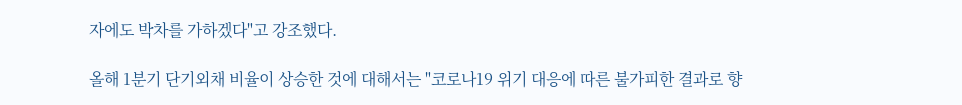자에도 박차를 가하겠다"고 강조했다.

올해 1분기 단기외채 비율이 상승한 것에 대해서는 "코로나19 위기 대응에 따른 불가피한 결과로 향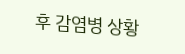후 감염병 상황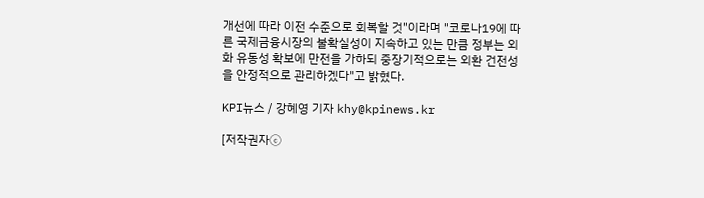개선에 따라 이전 수준으로 회복할 것"이라며 "코로나19에 따른 국제금융시장의 불확실성이 지속하고 있는 만큼 정부는 외화 유동성 확보에 만전을 가하되 중장기적으로는 외환 건전성을 안정적으로 관리하겠다"고 밝혔다.

KPI뉴스 / 강혜영 기자 khy@kpinews.kr

[저작권자ⓒ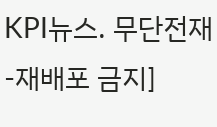KPI뉴스. 무단전재-재배포 금지]